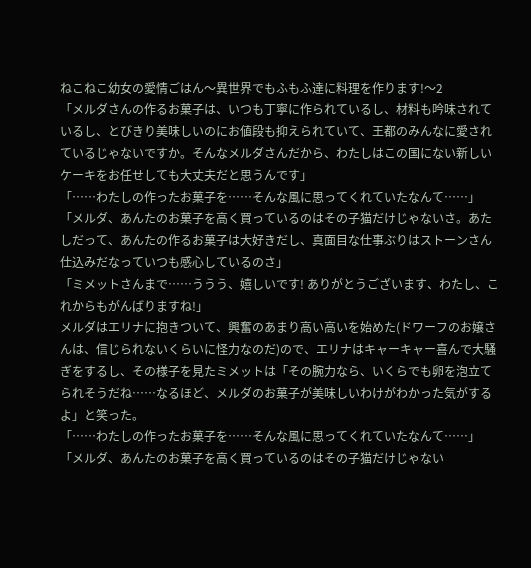ねこねこ幼女の愛情ごはん〜異世界でもふもふ達に料理を作ります!〜2
「メルダさんの作るお菓子は、いつも丁寧に作られているし、材料も吟味されているし、とびきり美味しいのにお値段も抑えられていて、王都のみんなに愛されているじゃないですか。そんなメルダさんだから、わたしはこの国にない新しいケーキをお任せしても大丈夫だと思うんです」
「……わたしの作ったお菓子を……そんな風に思ってくれていたなんて……」
「メルダ、あんたのお菓子を高く買っているのはその子猫だけじゃないさ。あたしだって、あんたの作るお菓子は大好きだし、真面目な仕事ぶりはストーンさん仕込みだなっていつも感心しているのさ」
「ミメットさんまで……ううう、嬉しいです! ありがとうございます、わたし、これからもがんばりますね!」
メルダはエリナに抱きついて、興奮のあまり高い高いを始めた(ドワーフのお嬢さんは、信じられないくらいに怪力なのだ)ので、エリナはキャーキャー喜んで大騒ぎをするし、その様子を見たミメットは「その腕力なら、いくらでも卵を泡立てられそうだね……なるほど、メルダのお菓子が美味しいわけがわかった気がするよ」と笑った。
「……わたしの作ったお菓子を……そんな風に思ってくれていたなんて……」
「メルダ、あんたのお菓子を高く買っているのはその子猫だけじゃない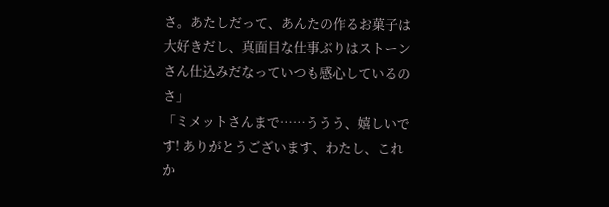さ。あたしだって、あんたの作るお菓子は大好きだし、真面目な仕事ぶりはストーンさん仕込みだなっていつも感心しているのさ」
「ミメットさんまで……ううう、嬉しいです! ありがとうございます、わたし、これか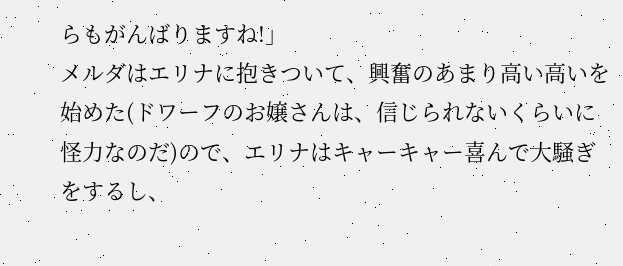らもがんばりますね!」
メルダはエリナに抱きついて、興奮のあまり高い高いを始めた(ドワーフのお嬢さんは、信じられないくらいに怪力なのだ)ので、エリナはキャーキャー喜んで大騒ぎをするし、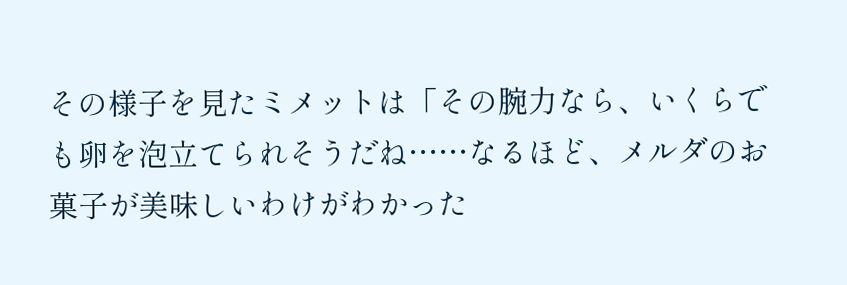その様子を見たミメットは「その腕力なら、いくらでも卵を泡立てられそうだね……なるほど、メルダのお菓子が美味しいわけがわかった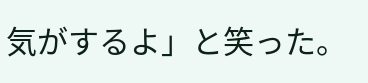気がするよ」と笑った。